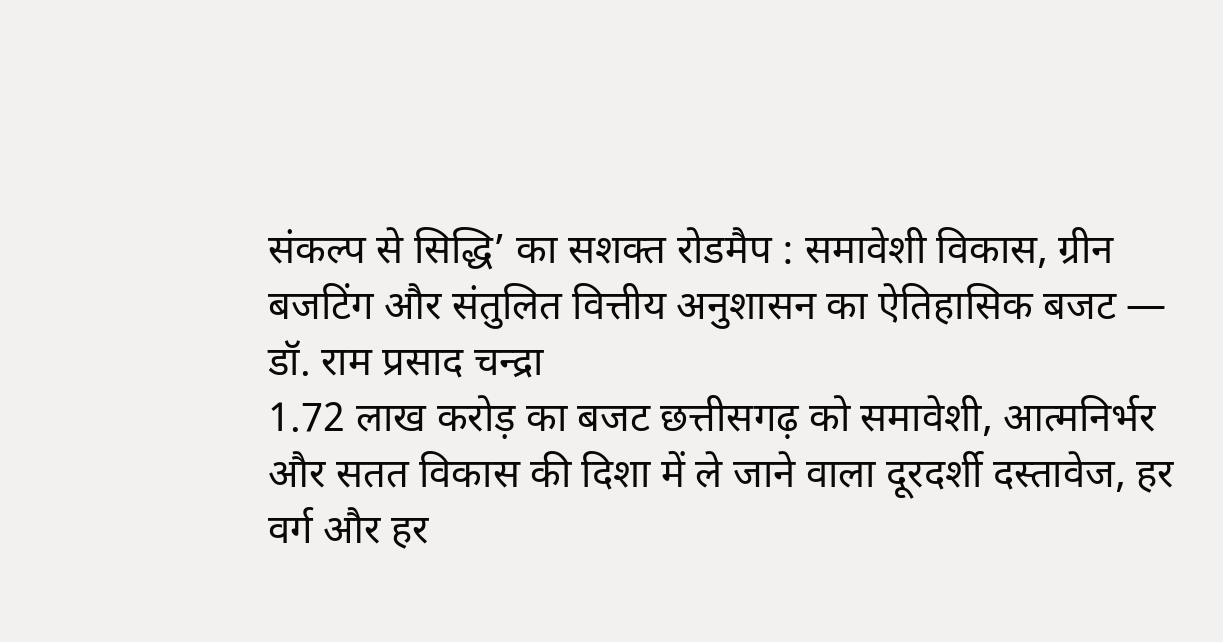संकल्प से सिद्धि’ का सशक्त रोडमैप : समावेशी विकास, ग्रीन बजटिंग और संतुलित वित्तीय अनुशासन का ऐतिहासिक बजट — डॉ. राम प्रसाद चन्द्रा
1.72 लाख करोड़ का बजट छत्तीसगढ़ को समावेशी, आत्मनिर्भर और सतत विकास की दिशा में ले जाने वाला दूरदर्शी दस्तावेज, हर वर्ग और हर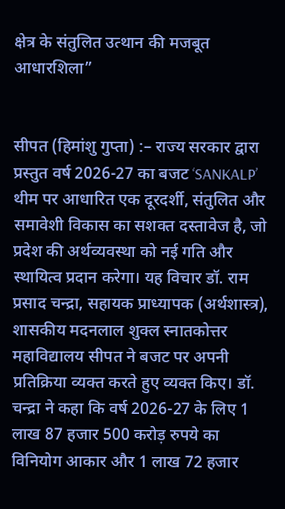क्षेत्र के संतुलित उत्थान की मजबूत आधारशिला”


सीपत (हिमांशु गुप्ता) :– राज्य सरकार द्वारा प्रस्तुत वर्ष 2026-27 का बजट ‘SANKALP’ थीम पर आधारित एक दूरदर्शी, संतुलित और समावेशी विकास का सशक्त दस्तावेज है, जो प्रदेश की अर्थव्यवस्था को नई गति और स्थायित्व प्रदान करेगा। यह विचार डॉ. राम प्रसाद चन्द्रा, सहायक प्राध्यापक (अर्थशास्त्र), शासकीय मदनलाल शुक्ल स्नातकोत्तर महाविद्यालय सीपत ने बजट पर अपनी प्रतिक्रिया व्यक्त करते हुए व्यक्त किए। डॉ. चन्द्रा ने कहा कि वर्ष 2026-27 के लिए 1 लाख 87 हजार 500 करोड़ रुपये का विनियोग आकार और 1 लाख 72 हजार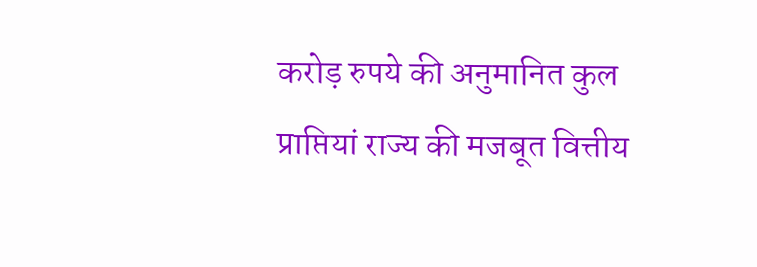करोड़ रुपये की अनुमानित कुल प्राप्तियां राज्य की मजबूत वित्तीय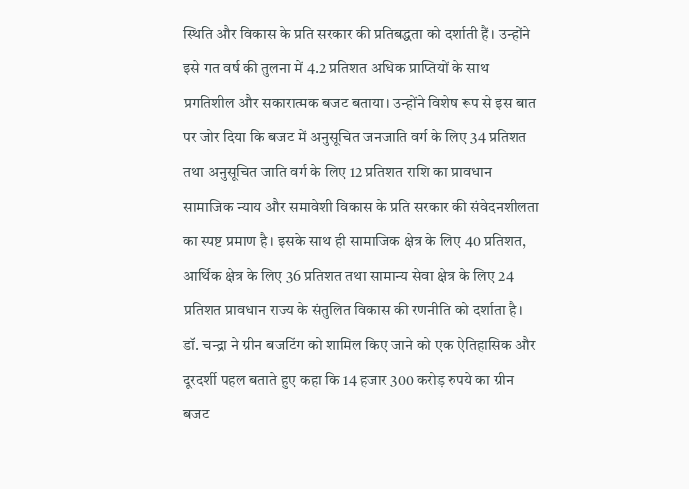स्थिति और विकास के प्रति सरकार की प्रतिबद्धता को दर्शाती हैं। उन्होंने इसे गत वर्ष की तुलना में 4.2 प्रतिशत अधिक प्राप्तियों के साथ प्रगतिशील और सकारात्मक बजट बताया। उन्होंने विशेष रूप से इस बात पर जोर दिया कि बजट में अनुसूचित जनजाति वर्ग के लिए 34 प्रतिशत तथा अनुसूचित जाति वर्ग के लिए 12 प्रतिशत राशि का प्रावधान सामाजिक न्याय और समावेशी विकास के प्रति सरकार की संवेदनशीलता का स्पष्ट प्रमाण है। इसके साथ ही सामाजिक क्षेत्र के लिए 40 प्रतिशत, आर्थिक क्षेत्र के लिए 36 प्रतिशत तथा सामान्य सेवा क्षेत्र के लिए 24 प्रतिशत प्रावधान राज्य के संतुलित विकास की रणनीति को दर्शाता है। डॉ. चन्द्रा ने ग्रीन बजटिंग को शामिल किए जाने को एक ऐतिहासिक और दूरदर्शी पहल बताते हुए कहा कि 14 हजार 300 करोड़ रुपये का ग्रीन बजट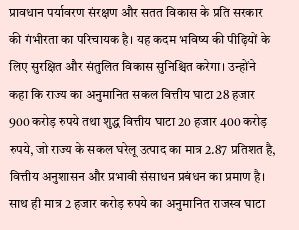प्रावधान पर्यावरण संरक्षण और सतत विकास के प्रति सरकार की गंभीरता का परिचायक है। यह कदम भविष्य की पीढ़ियों के लिए सुरक्षित और संतुलित विकास सुनिश्चित करेगा। उन्होंने कहा कि राज्य का अनुमानित सकल वित्तीय घाटा 28 हजार 900 करोड़ रुपये तथा शुद्ध वित्तीय घाटा 20 हजार 400 करोड़ रुपये, जो राज्य के सकल घरेलू उत्पाद का मात्र 2.87 प्रतिशत है, वित्तीय अनुशासन और प्रभावी संसाधन प्रबंधन का प्रमाण है। साथ ही मात्र 2 हजार करोड़ रुपये का अनुमानित राजस्व घाटा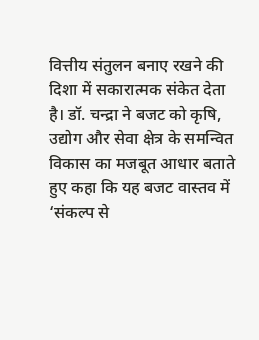वित्तीय संतुलन बनाए रखने की दिशा में सकारात्मक संकेत देता है। डॉ. चन्द्रा ने बजट को कृषि, उद्योग और सेवा क्षेत्र के समन्वित विकास का मजबूत आधार बताते हुए कहा कि यह बजट वास्तव में ‘संकल्प से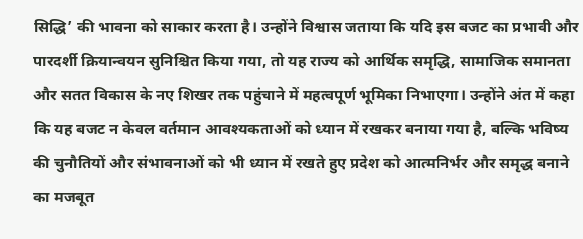सिद्धि’ की भावना को साकार करता है। उन्होंने विश्वास जताया कि यदि इस बजट का प्रभावी और पारदर्शी क्रियान्वयन सुनिश्चित किया गया, तो यह राज्य को आर्थिक समृद्धि, सामाजिक समानता और सतत विकास के नए शिखर तक पहुंचाने में महत्वपूर्ण भूमिका निभाएगा। उन्होंने अंत में कहा कि यह बजट न केवल वर्तमान आवश्यकताओं को ध्यान में रखकर बनाया गया है, बल्कि भविष्य की चुनौतियों और संभावनाओं को भी ध्यान में रखते हुए प्रदेश को आत्मनिर्भर और समृद्ध बनाने का मजबूत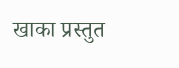खाका प्रस्तुत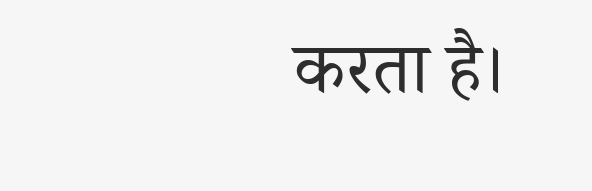करता है।